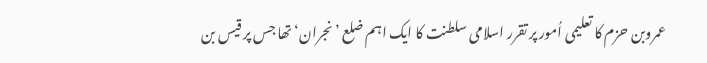عمروبن حزم کا تعلیمی اُمور پر تقرر اسلامی سلطنت کا ایک اہم ضلع ’نجران‘ تھا جس پر قیس بن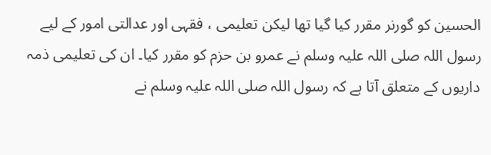الحسین کو گورنر مقرر کیا گیا تھا لیکن تعلیمی ، فقہی اور عدالتی امور کے لیے رسول اللہ صلی اللہ علیہ وسلم نے عمرو بن حزم کو مقرر کیا۔ ان کی تعلیمی ذمہ داریوں کے متعلق آتا ہے کہ رسول اللہ صلی اللہ علیہ وسلم نے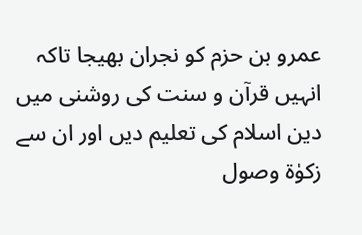عمرو بن حزم کو نجران بھیجا تاکہ انہیں قرآن و سنت کی روشنی میں دین اسلام کی تعلیم دیں اور ان سے زکوٰۃ وصول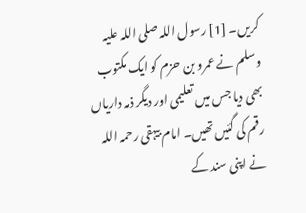کریں۔ [1] رسول اللہ صلی اللہ علیہ وسلم نے عمرو بن حزم کو ایک مکتوب بھی دیا جس میں تعلیمی اور دیگر ذمہ داریاں رقم کی گئیں تھیں۔ امام بیہقی رحمہ اللہ نے اپنی سند کے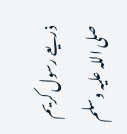ذریعے رسول کریم صلی اللہ علیہ وسلم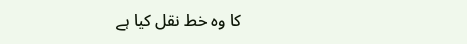کا وہ خط نقل کیا ہے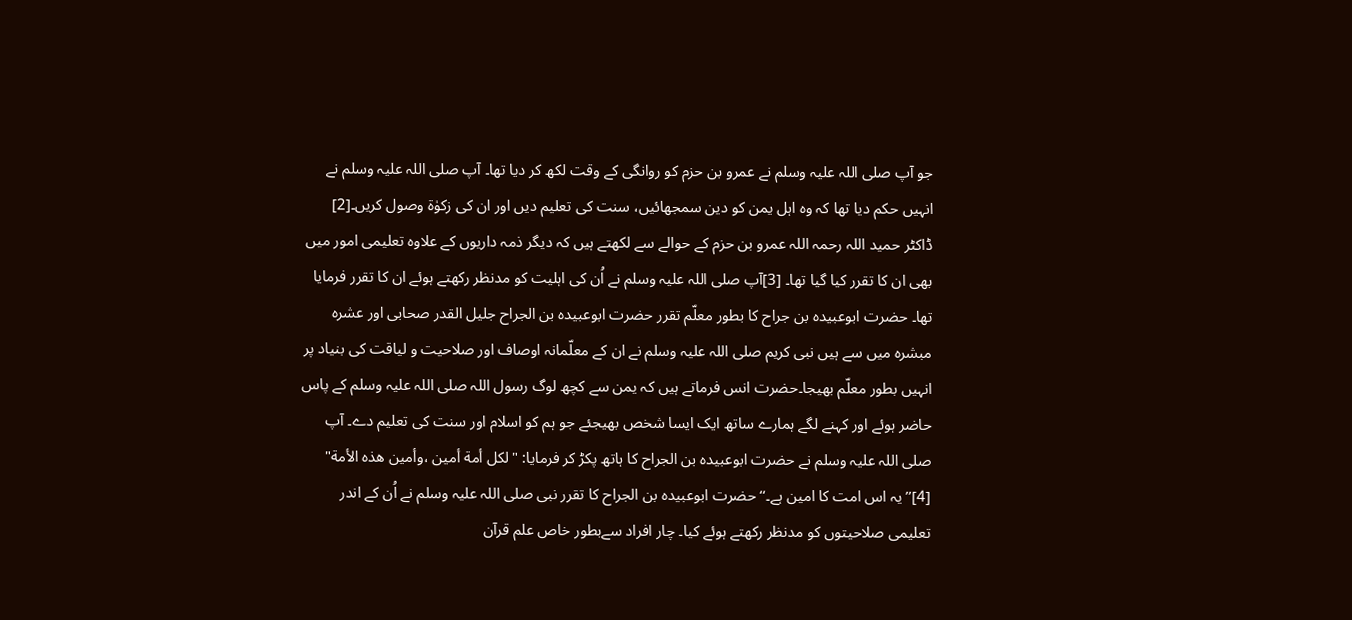جو آپ صلی اللہ علیہ وسلم نے عمرو بن حزم کو روانگی کے وقت لکھ کر دیا تھا۔ آپ صلی اللہ علیہ وسلم نے انہیں حکم دیا تھا کہ وہ اہل یمن کو دین سمجھائیں، سنت کی تعلیم دیں اور ان کی زکوٰۃ وصول کریں۔[2] ڈاکٹر حمید اللہ رحمہ اللہ عمرو بن حزم کے حوالے سے لکھتے ہیں کہ دیگر ذمہ داریوں کے علاوہ تعلیمی امور میں بھی ان کا تقرر کیا گیا تھا۔ [3]آپ صلی اللہ علیہ وسلم نے اُن کی اہلیت کو مدنظر رکھتے ہوئے ان کا تقرر فرمایا تھا۔ حضرت ابوعبیدہ بن جراح کا بطور معلّم تقرر حضرت ابوعبیدہ بن الجراح جلیل القدر صحابی اور عشرہ مبشرہ میں سے ہیں نبی کریم صلی اللہ علیہ وسلم نے ان کے معلّمانہ اوصاف اور صلاحیت و لیاقت کی بنیاد پر انہیں بطور معلّم بھیجا۔حضرت انس فرماتے ہیں کہ یمن سے کچھ لوگ رسول اللہ صلی اللہ علیہ وسلم کے پاس حاضر ہوئے اور کہنے لگے ہمارے ساتھ ایک ایسا شخص بھیجئے جو ہم کو اسلام اور سنت کی تعلیم دے۔ آپ صلی اللہ علیہ وسلم نے حضرت ابوعبیدہ بن الجراح کا ہاتھ پکڑ کر فرمایا: "لكل أمة أمين ،وأمین هذه الأمة" [4]’’یہ اس امت کا امین ہے۔‘‘ حضرت ابوعبیدہ بن الجراح کا تقرر نبی صلی اللہ علیہ وسلم نے اُن کے اندر تعلیمی صلاحیتوں کو مدنظر رکھتے ہوئے کیا۔ چار افراد سےبطور خاص علم قرآن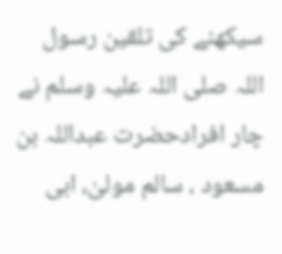سیکھنے کی تلقین رسول اللہ صلی اللہ علیہ وسلم نے چار افرادحضرت عبداللہ بن مسعود ، سالم مولیٰ، ابی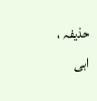حذیفہ ، ابی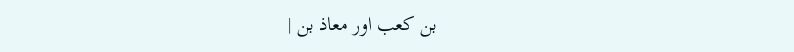بن کعب اور معاذ بن |